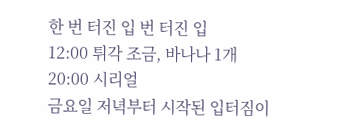한 번 터진 입 번 터진 입
12:00 튀각 조금, 바나나 1개
20:00 시리얼
금요일 저녁부터 시작된 입터짐이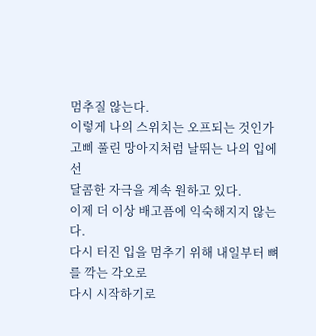멈추질 않는다.
이렇게 나의 스위치는 오프되는 것인가
고삐 풀린 망아지처럼 날뛰는 나의 입에선
달콤한 자극을 계속 원하고 있다.
이제 더 이상 배고픔에 익숙해지지 않는다.
다시 터진 입을 멈추기 위해 내일부터 뼈를 깍는 각오로
다시 시작하기로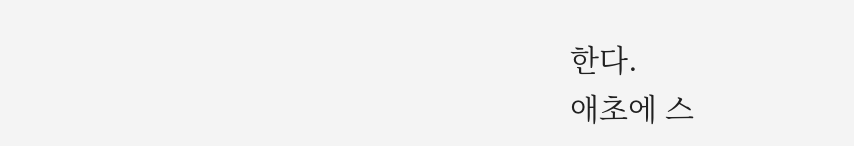한다.
애초에 스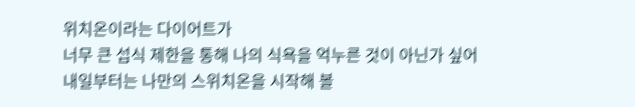위치온이라는 다이어트가
너무 큰 섭식 제한을 통해 나의 식욕을 억누른 것이 아닌가 싶어
내일부터는 나만의 스위치온을 시작해 볼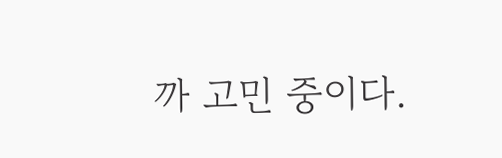까 고민 중이다.